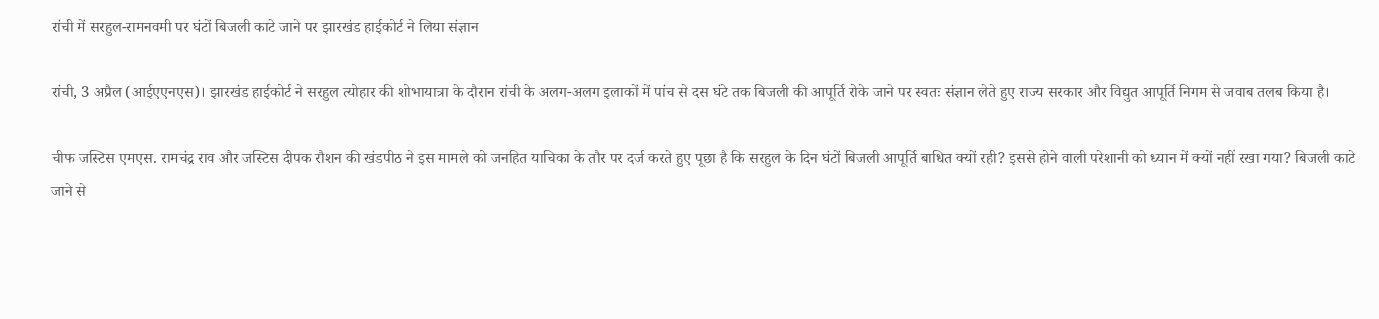रांची में सरहुल-रामनवमी पर घंटों बिजली काटे जाने पर झारखंड हाईकोर्ट ने लिया संज्ञान

रांची, 3 अप्रैल (आईएएनएस)। झारखंड हाईकोर्ट ने सरहुल त्योहार की शोभायात्रा के दौरान रांची के अलग-अलग इलाकों में पांच से दस घंटे तक बिजली की आपूर्ति रोके जाने पर स्वतः संज्ञान लेते हुए राज्य सरकार और विद्युत आपूर्ति निगम से जवाब तलब किया है।

चीफ जस्टिस एमएस. रामचंद्र राव और जस्टिस दीपक रौशन की खंडपीठ ने इस मामले को जनहित याचिका के तौर पर दर्ज करते हुए पूछा है कि सरहुल के दिन घंटों बिजली आपूर्ति बाधित क्यों रही? इससे होने वाली परेशानी को ध्यान में क्यों नहीं रखा गया? बिजली काटे जाने से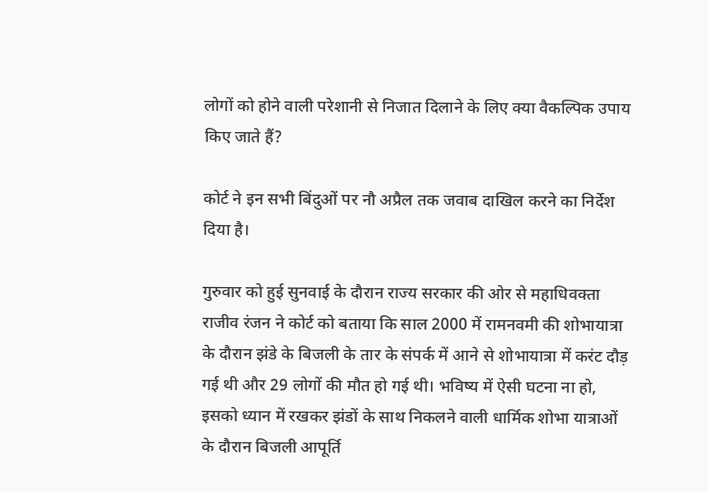लोगों को होने वाली परेशानी से निजात दिलाने के लिए क्या वैकल्पिक उपाय किए जाते हैं?

कोर्ट ने इन सभी बिंदुओं पर नौ अप्रैल तक जवाब दाखिल करने का निर्देश दिया है।

गुरुवार को हुई सुनवाई के दौरान राज्य सरकार की ओर से महाधिवक्ता राजीव रंजन ने कोर्ट को बताया कि साल 2000 में रामनवमी की शोभायात्रा के दौरान झंडे के बिजली के तार के संपर्क में आने से शोभायात्रा में करंट दौड़ गई थी और 29 लोगों की मौत हो गई थी। भविष्य में ऐसी घटना ना हो, इसको ध्यान में रखकर झंडों के साथ निकलने वाली धार्मिक शोभा यात्राओं के दौरान बिजली आपूर्ति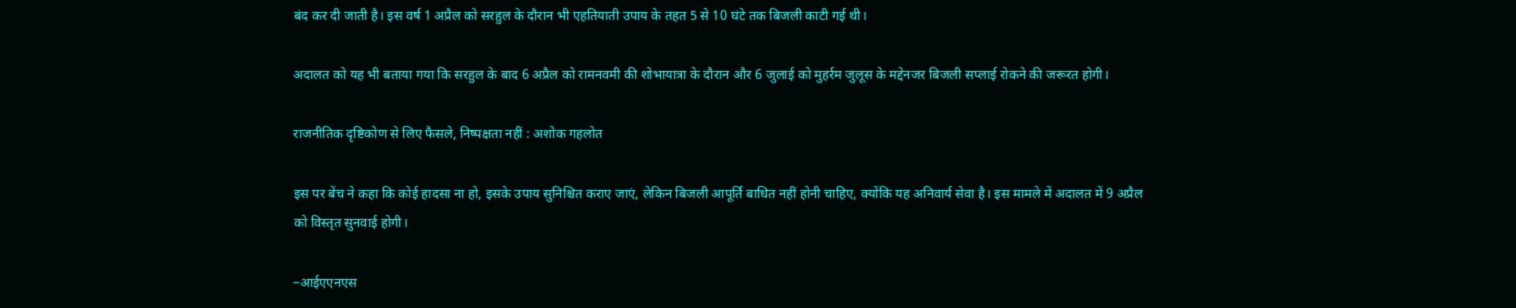बंद कर दी जाती है। इस वर्ष 1 अप्रैल को सरहुल के दौरान भी एहतियाती उपाय के तहत 5 से 10 घंटे तक बिजली काटी गई थी।

अदालत को यह भी बताया गया कि सरहुल के बाद 6 अप्रैल को रामनवमी की शोभायात्रा के दौरान और 6 जुलाई को मुहर्रम जुलूस के मद्देनजर बिजली सप्लाई रोकने की जरूरत होगी।

राजनीतिक दृष्टिकोण से लिए फैसले, निष्पक्षता नहीं : अशोक गहलोत

इस पर बेंच ने कहा कि कोई हादसा ना हो, इसके उपाय सुनिश्चित कराए जाएं, लेकिन बिजली आपूर्ति बाधित नहीं होनी चाहिए, क्योंकि यह अनिवार्य सेवा है। इस मामले में अदालत में 9 अप्रैल को विस्तृत सुनवाई होगी।

–आईएएनएस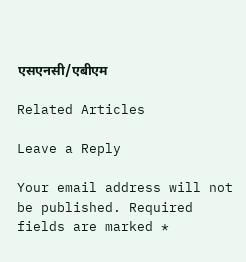एसएनसी/एबीएम

Related Articles

Leave a Reply

Your email address will not be published. Required fields are marked *